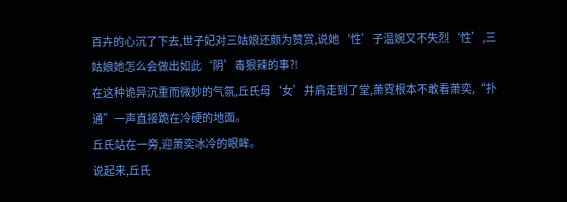百卉的心沉了下去,世子妃对三姑娘还颇为赞赏,说她‘性’子温婉又不失烈‘性’,三姑娘她怎么会做出如此‘阴’毒狠辣的事?!
在这种诡异沉重而微妙的气氛,丘氏母‘女’并肩走到了堂,萧霓根本不敢看萧奕,“扑通”一声直接跪在冷硬的地面。
丘氏站在一旁,迎萧奕冰冷的眼眸。
说起来,丘氏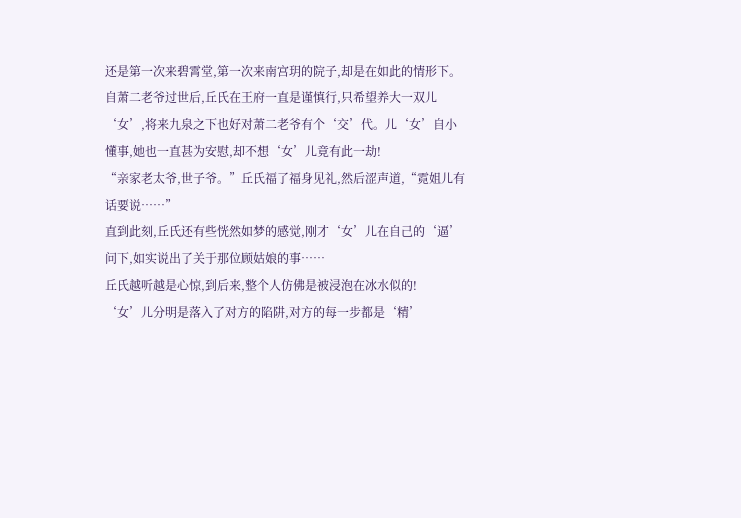还是第一次来碧霄堂,第一次来南宫玥的院子,却是在如此的情形下。
自萧二老爷过世后,丘氏在王府一直是谨慎行,只希望养大一双儿‘女’,将来九泉之下也好对萧二老爷有个‘交’代。儿‘女’自小懂事,她也一直甚为安慰,却不想‘女’儿竟有此一劫!
“亲家老太爷,世子爷。”丘氏福了福身见礼,然后涩声道,“霓姐儿有话要说……”
直到此刻,丘氏还有些恍然如梦的感觉,刚才‘女’儿在自己的‘逼’问下,如实说出了关于那位顾姑娘的事……
丘氏越听越是心惊,到后来,整个人仿佛是被浸泡在冰水似的!
‘女’儿分明是落入了对方的陷阱,对方的每一步都是‘精’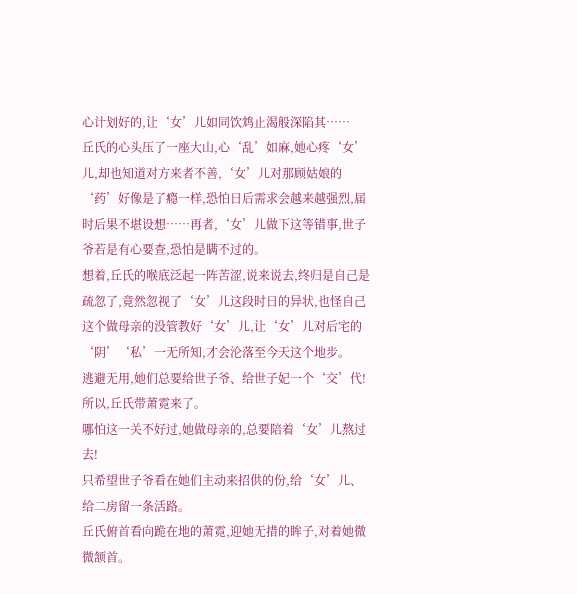心计划好的,让‘女’儿如同饮鸩止渴般深陷其……
丘氏的心头压了一座大山,心‘乱’如麻,她心疼‘女’儿,却也知道对方来者不善,‘女’儿对那顾姑娘的‘药’好像是了瘾一样,恐怕日后需求会越来越强烈,届时后果不堪设想……再者,‘女’儿做下这等错事,世子爷若是有心要查,恐怕是瞒不过的。
想着,丘氏的喉底泛起一阵苦涩,说来说去,终归是自己是疏忽了,竟然忽视了‘女’儿这段时日的异状,也怪自己这个做母亲的没管教好‘女’儿,让‘女’儿对后宅的‘阴’‘私’一无所知,才会沦落至今天这个地步。
逃避无用,她们总要给世子爷、给世子妃一个‘交’代!
所以,丘氏带萧霓来了。
哪怕这一关不好过,她做母亲的,总要陪着‘女’儿熬过去!
只希望世子爷看在她们主动来招供的份,给‘女’儿、给二房留一条活路。
丘氏俯首看向跪在地的萧霓,迎她无措的眸子,对着她微微颔首。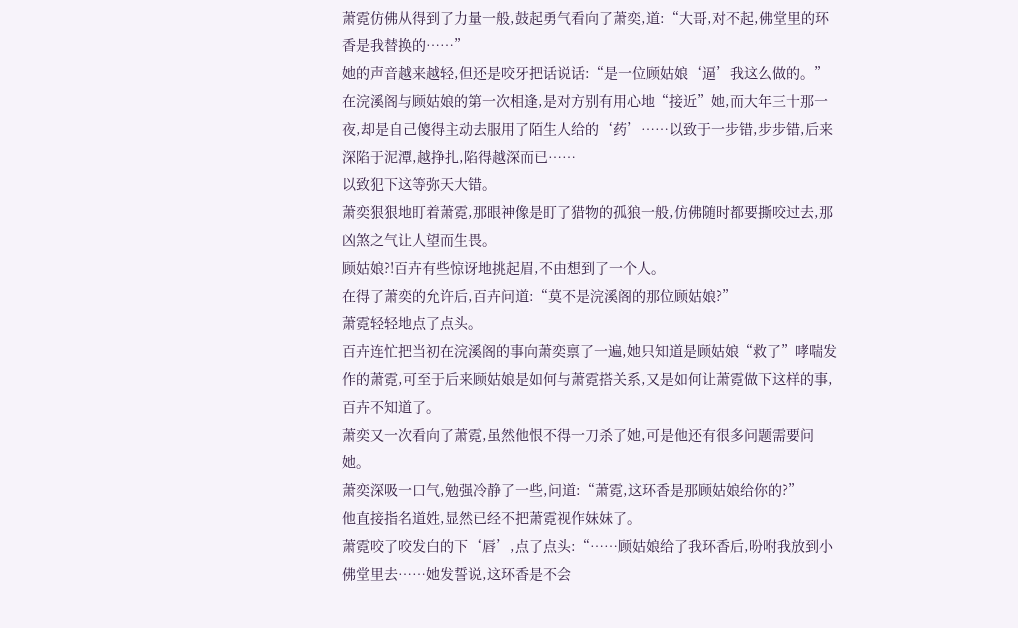萧霓仿佛从得到了力量一般,鼓起勇气看向了萧奕,道:“大哥,对不起,佛堂里的环香是我替换的……”
她的声音越来越轻,但还是咬牙把话说话:“是一位顾姑娘‘逼’我这么做的。”
在浣溪阁与顾姑娘的第一次相逢,是对方别有用心地“接近”她,而大年三十那一夜,却是自己傻得主动去服用了陌生人给的‘药’……以致于一步错,步步错,后来深陷于泥潭,越挣扎,陷得越深而已……
以致犯下这等弥天大错。
萧奕狠狠地盯着萧霓,那眼神像是盯了猎物的孤狼一般,仿佛随时都要撕咬过去,那凶煞之气让人望而生畏。
顾姑娘?!百卉有些惊讶地挑起眉,不由想到了一个人。
在得了萧奕的允许后,百卉问道:“莫不是浣溪阁的那位顾姑娘?”
萧霓轻轻地点了点头。
百卉连忙把当初在浣溪阁的事向萧奕禀了一遍,她只知道是顾姑娘“救了”哮喘发作的萧霓,可至于后来顾姑娘是如何与萧霓搭关系,又是如何让萧霓做下这样的事,百卉不知道了。
萧奕又一次看向了萧霓,虽然他恨不得一刀杀了她,可是他还有很多问题需要问她。
萧奕深吸一口气,勉强冷静了一些,问道:“萧霓,这环香是那顾姑娘给你的?”
他直接指名道姓,显然已经不把萧霓视作妹妹了。
萧霓咬了咬发白的下‘唇’,点了点头:“……顾姑娘给了我环香后,吩咐我放到小佛堂里去……她发誓说,这环香是不会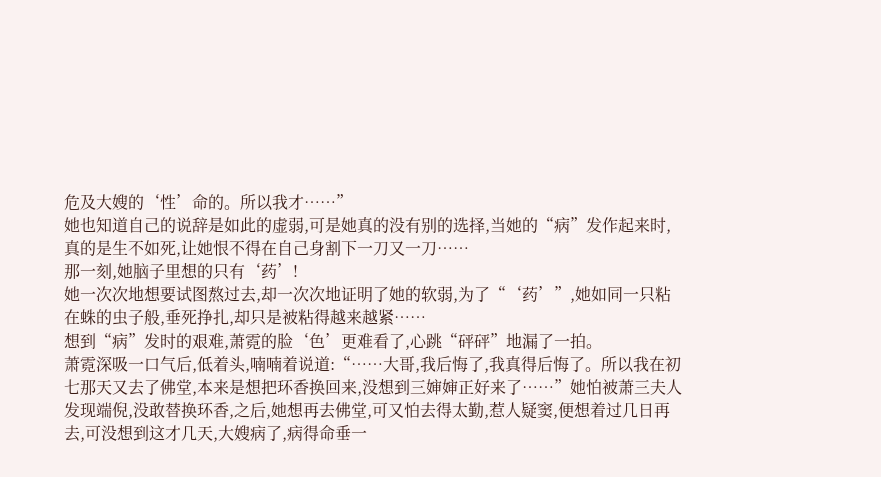危及大嫂的‘性’命的。所以我才……”
她也知道自己的说辞是如此的虚弱,可是她真的没有别的选择,当她的“病”发作起来时,真的是生不如死,让她恨不得在自己身割下一刀又一刀……
那一刻,她脑子里想的只有‘药’!
她一次次地想要试图熬过去,却一次次地证明了她的软弱,为了“‘药’”,她如同一只粘在蛛的虫子般,垂死挣扎,却只是被粘得越来越紧……
想到“病”发时的艰难,萧霓的脸‘色’更难看了,心跳“砰砰”地漏了一拍。
萧霓深吸一口气后,低着头,喃喃着说道:“……大哥,我后悔了,我真得后悔了。所以我在初七那天又去了佛堂,本来是想把环香换回来,没想到三婶婶正好来了……”她怕被萧三夫人发现端倪,没敢替换环香,之后,她想再去佛堂,可又怕去得太勤,惹人疑窦,便想着过几日再去,可没想到这才几天,大嫂病了,病得命垂一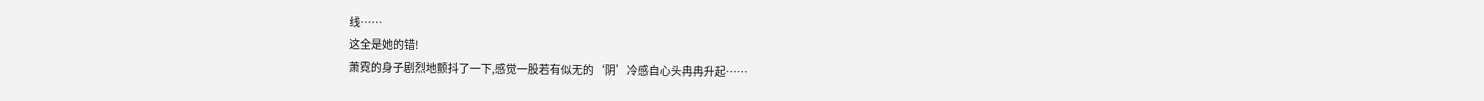线……
这全是她的错!
萧霓的身子剧烈地颤抖了一下,感觉一股若有似无的‘阴’冷感自心头冉冉升起……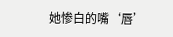她惨白的嘴‘唇’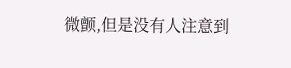微颤,但是没有人注意到